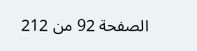الصفحة 92 من 212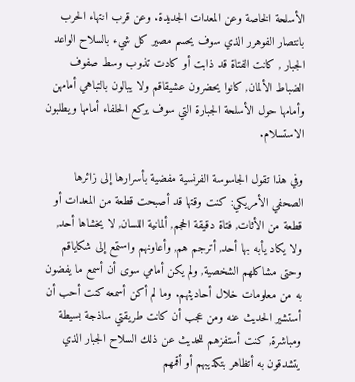الأسلحة الخاصة وعن المعدات الجديدة. وعن قرب انتهاء الحرب بانتصار الفوهرر الذي سوف يحسم مصير كل شيء بالسلاح الواعد الجبار , كانت الفتاة قد ذابت أو كادت تذوب وسط صفوف الضباط الألمان, كانوا يحضرون عشيقاقم ولا يبالون بالتباهي أمامهن وأمامها حول الأسلحة الجبارة التي سوف يركع الحلفاء أمامها ويطلبون الاستسلام.

وفي هذا تقول الجاسوسة الفرنسية مفضية بأسرارها إلى زائرها الصحفي الأمريكي: كنت وقتها قد أصبحت قطعة من المعدات أو قطعة من الأثات, فتاة دقيقة الحجم, ألمانية اللسان, لا يخشاها أحد, ولا يكاد يأبه بها أحد, أترجم هم, وأعاونهم واستمع إلى شكاياقم وحتى مشاكلهم الشخصية, ولم يكن أمامي سوى أن أسمع ما يفضون به من معلومات خلال أحاديثهم. وما لم أكن أسمعه كنت أحب أن أستشير الحديث عنه ومن عجب أن كانت طريقتي ساذجة بسيطة ومباشرة, كنت أستفزهم للحديث عن ذلك السلاح الجبار الذي يتشدقون به أتظاهر بتكذيبهم أو أقمهم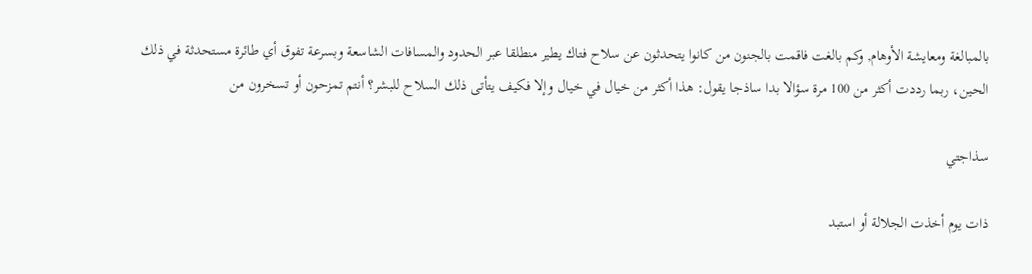بالمبالغة ومعايشة الأوهام, وكم بالغت فاقمت بالجنون من كانوا يتحدثون عن سلاح فتاك يطير منطلقا عبر الحدود والمسافات الشاسعة وبسرعة تفوق أي طائرة مستحدثة في ذلك الحين، ربما رددت أكثر من 100 مرة سؤالا بدا ساذجا يقول: هذا أكثر من خيال في خيال وإلا فكيف يتأتى ذلك السلاح للبشر؟ أنتم تمزحون أو تسخرون من

سذاجتي

ذات يوم أخذت الجلالة أو استبد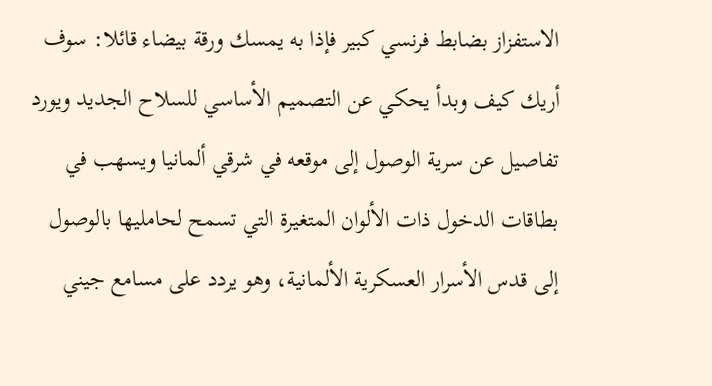الاستفزاز بضابط فرنسي كبير فإذا به يمسك ورقة بيضاء قائلا: سوف أريك كيف وبدأ يحكي عن التصميم الأساسي للسلاح الجديد ويورد تفاصيل عن سرية الوصول إلى موقعه في شرقي ألمانيا ويسهب في بطاقات الدخول ذات الألوان المتغيرة التي تسمح لحامليها بالوصول إلى قدس الأسرار العسكرية الألمانية، وهو يردد على مسامع جيني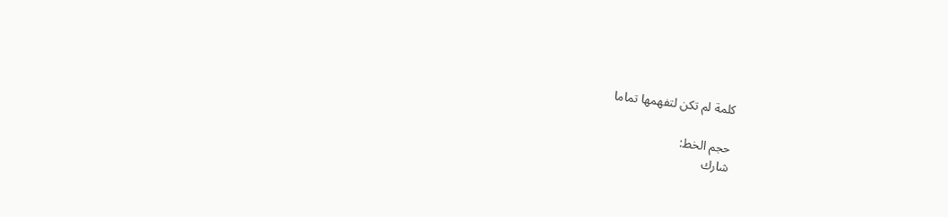كلمة لم تكن لتفهمها تماما

حجم الخط:
شارك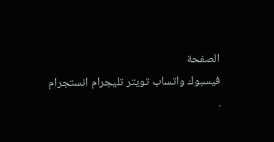الصفحة
فيسبوك واتساب تويتر تليجرام انستجرام
.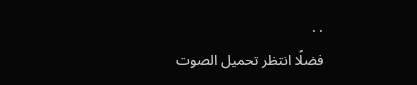. .
فضلًا انتظر تحميل الصوت